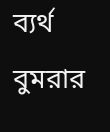ব্যর্থ বুমরার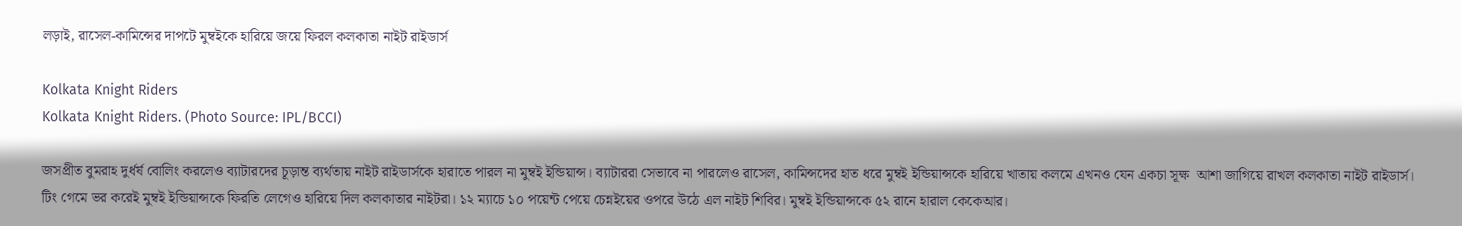লড়াই, রাসেল-কামিন্সের দাপটে মুম্বইকে হারিয়ে জয়ে ফিরল কলকাতা নাইট রাইডার্স

Kolkata Knight Riders
Kolkata Knight Riders. (Photo Source: IPL/BCCI)

জসপ্রীত বুমরাহ দুর্ধর্ষ বোলিং করলেও ব্যাটারদের চূড়ান্ত ব্যর্থতায় নাইট রাইডার্সকে হারাতে পারল না মুম্বই ইন্ডিয়ান্স। ব্যাটাররা সেভাবে না পারলেও রাসেল, কামিন্সদের হাত ধরে মুম্বই ইন্ডিয়ান্সকে হারিয়ে খাতায় কলমে এখনও যেন একচা সূক্ষ  আশা জাগিয়ে রাখল কলকাতা নাইট রাইডার্স। টিং গেমে ভর করেই মুম্বই ইন্ডিয়ান্সকে ফিরতি লেগেও হারিয়ে দিল কলকাতার নাইটরা। ১২ ম্যাচে ১০ পয়েন্ট পেয়ে চেন্নইয়ের ওপরে উঠে এল নাইট শিবির। মুম্বই ইন্ডিয়ান্সকে ৫২ রানে হারাল কেকেআর।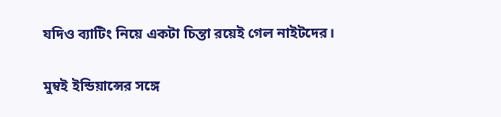যদিও ব্যাটিং নিয়ে একটা চিন্তা রয়েই গেল নাইটদের।

মুম্বই ইন্ডিয়ান্সের সঙ্গে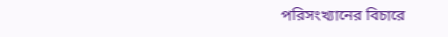পরিসংখ্যানের বিচারে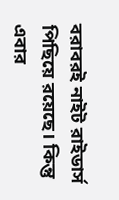বরাবরই নাইট রাইডার্স পিছিয়ে রয়েছে। কিন্তু এবার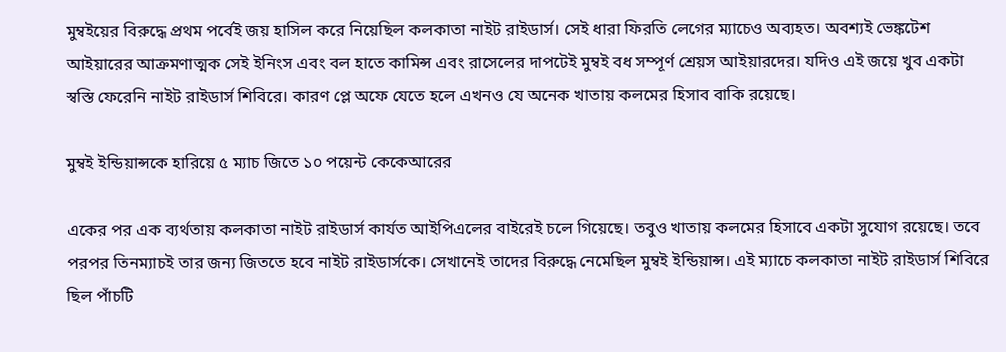মুম্বইয়ের বিরুদ্ধে প্রথম পর্বেই জয় হাসিল করে নিয়েছিল কলকাতা নাইট রাইডার্স। সেই ধারা ফিরতি লেগের ম্যাচেও অব্যহত। অবশ্যই ভেঙ্কটেশ আইয়ারের আক্রমণাত্মক সেই ইনিংস এবং বল হাতে কামিন্স এবং রাসেলের দাপটেই মুম্বই বধ সম্পূর্ণ শ্রেয়স আইয়ারদের। যদিও এই জয়ে খুব একটা স্বস্তি ফেরেনি নাইট রাইডার্স শিবিরে। কারণ প্লে অফে যেতে হলে এখনও যে অনেক খাতায় কলমের হিসাব বাকি রয়েছে।

মুম্বই ইন্ডিয়ান্সকে হারিয়ে ৫ ম্যাচ জিতে ১০ পয়েন্ট কেকেআরের

একের পর এক ব্যর্থতায় কলকাতা নাইট রাইডার্স কার্যত আইপিএলের বাইরেই চলে গিয়েছে। তবুও খাতায় কলমের হিসাবে একটা সুযোগ রয়েছে। তবে পরপর তিনম্যাচই তার জন্য জিততে হবে নাইট রাইডার্সকে। সেখানেই তাদের বিরুদ্ধে নেমেছিল মুম্বই ইন্ডিয়ান্স। এই ম্যাচে কলকাতা নাইট রাইডার্স শিবিরে ছিল পাঁচটি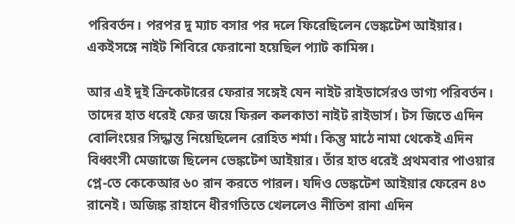পরিবর্তন। পরপর দু ম্যাচ বসার পর দলে ফিরেছিলেন ভেঙ্কটেশ আইয়ার। একইসঙ্গে নাইট শিবিরে ফেরানো হয়েছিল প্যাট কামিন্স।

আর এই দুই ক্রিকেটারের ফেরার সঙ্গেই যেন নাইট রাইডার্সেরও ভাগ্য পরিবর্তন। তাদের হাত ধরেই ফের জয়ে ফিরল কলকাতা নাইট রাইডার্স। টস জিতে এদিন বোলিংয়ের সিদ্ধান্ত নিয়েছিলেন রোহিত শর্মা। কিন্তু মাঠে নামা থেকেই এদিন বিধ্বংসী মেজাজে ছিলেন ভেঙ্কটেশ আইয়ার। তাঁর হাত ধরেই প্রথমবার পাওয়ার প্লে-তে কেকেআর ৬০ রান করতে পারল। যদিও ভেঙ্কটেশ আইয়ার ফেরেন ৪৩ রানেই। অজিঙ্ক রাহানে ধীরগতিতে খেললেও নীতিশ রানা এদিন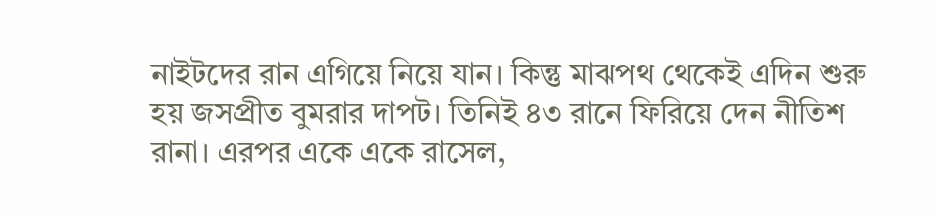নাইটদের রান এগিয়ে নিয়ে যান। কিন্তু মাঝপথ থেকেই এদিন শুরু হয় জসপ্রীত বুমরার দাপট। তিনিই ৪৩ রানে ফিরিয়ে দেন নীতিশ রানা। এরপর একে একে রাসেল,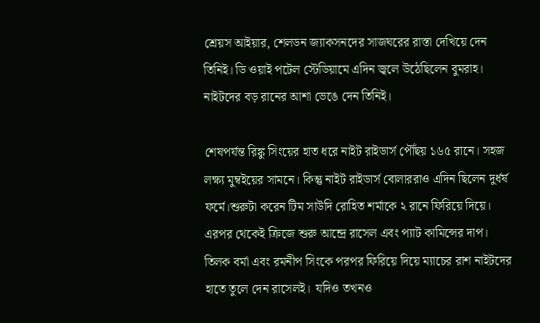শ্রেয়স আইয়ার, শেলডন জ্যাকসনদের সাজঘরের রাস্তা দেখিয়ে দেন তিনিই। ডি ওয়াই পটেল স্টেডিয়ামে এদিন জ্বলে উঠেছিলেন বুমরাহ। নাইটদের বড় রানের আশা ভেঙে দেন তিনিই।

শেষপর্যন্ত রিঙ্কু সিংয়ের হাত ধরে নাইট রাইডার্স পৌঁছয় ১৬৫ রানে। সহজ লক্ষ্য মুম্বইয়ের সামনে। কিন্তু নাইট রাইডার্স বোলাররাও এদিন ছিলেন দুর্ধর্ষ ফর্মে।শুরুটা করেন টিম সাউদি রোহিত শর্মাকে ২ রানে ফিরিয়ে দিয়ে। এরপর থেকেই ক্রিজে শুরু আন্দ্রে রাসেল এবং প্যাট কামিন্সের দাপ। তিলক বর্মা এবং রমনীপ সিংকে পরপর ফিরিয়ে দিয়ে ম্যাচের রাশ নাইটদের হাতে তুলে দেন রাসেলই।  যদিও তখনও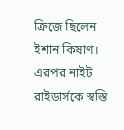ক্রিজে ছিলেন ইশান কিষাণ। এরপর নাইট রাইডার্সকে স্বস্তি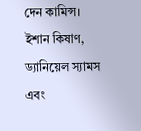দেন কামিন্স। ইশান কিষাণ, ড্যানিয়েল স্যামস এবং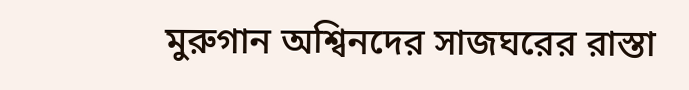মুরুগান অশ্বিনদের সাজঘরের রাস্তা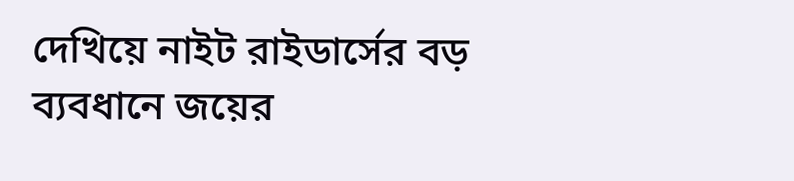দেখিয়ে নাইট রাইডার্সের বড় ব্যবধানে জয়ের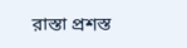রাস্তা প্রশস্ত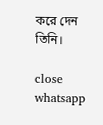করে দেন তিনি।

close whatsapp